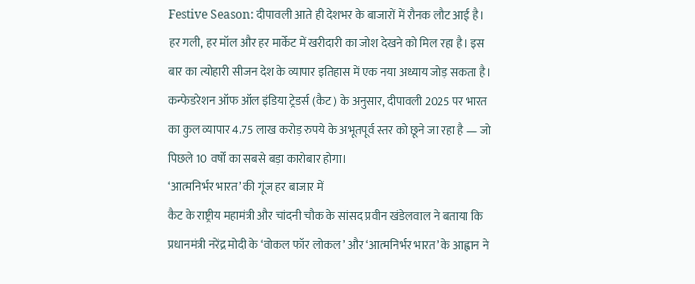Festive Season: दीपावली आते ही देशभर के बाजारों में रौनक लौट आई है। हर गली, हर मॉल और हर मार्केट में खरीदारी का जोश देखने को मिल रहा है। इस बार का त्योहारी सीजन देश के व्यापार इतिहास में एक नया अध्याय जोड़ सकता है।
कन्फेडरेशन ऑफ ऑल इंडिया ट्रेडर्स (कैट) के अनुसार, दीपावली 2025 पर भारत का कुल व्यापार 4.75 लाख करोड़ रुपये के अभूतपूर्व स्तर को छूने जा रहा है — जो पिछले 10 वर्षों का सबसे बड़ा कारोबार होगा।
‘आत्मनिर्भर भारत’ की गूंज हर बाजार में
कैट के राष्ट्रीय महामंत्री और चांदनी चौक के सांसद प्रवीन खंडेलवाल ने बताया कि प्रधानमंत्री नरेंद्र मोदी के ‘वोकल फॉर लोकल’ और ‘आत्मनिर्भर भारत’ के आह्वान ने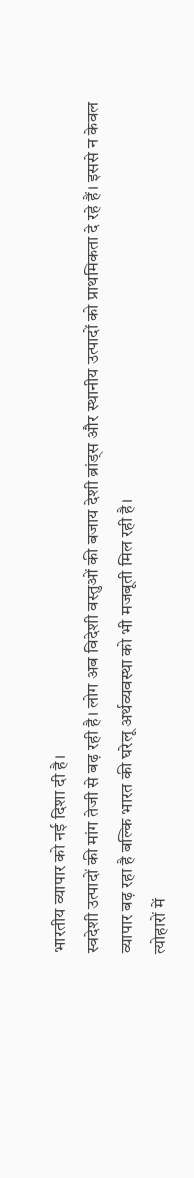भारतीय व्यापार को नई दिशा दी है।
स्वदेशी उत्पादों की मांग तेजी से बढ़ रही है। लोग अब विदेशी वस्तुओं की बजाय देशी ब्रांड्स और स्थानीय उत्पादों को प्राथमिकता दे रहे हैं। इससे न केवल व्यापार बढ़ रहा है बल्कि भारत की घरेलू अर्थव्यवस्था को भी मजबूती मिल रही है।
त्योहारों में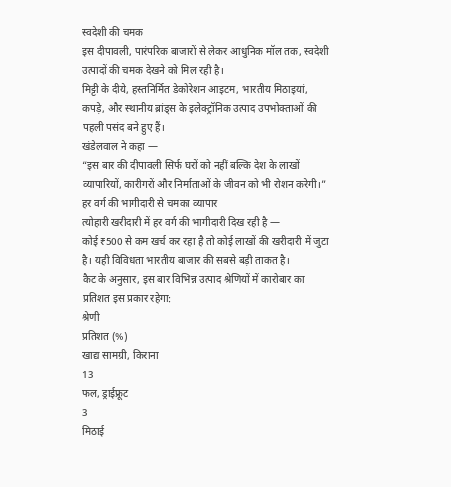स्वदेशी की चमक
इस दीपावली, पारंपरिक बाजारों से लेकर आधुनिक मॉल तक, स्वदेशी उत्पादों की चमक देखने को मिल रही है।
मिट्टी के दीये, हस्तनिर्मित डेकोरेशन आइटम, भारतीय मिठाइयां, कपड़े, और स्थानीय ब्रांड्स के इलेक्ट्रॉनिक उत्पाद उपभोक्ताओं की पहली पसंद बने हुए हैं।
खंडेलवाल ने कहा —
“इस बार की दीपावली सिर्फ घरों को नहीं बल्कि देश के लाखों व्यापारियों, कारीगरों और निर्माताओं के जीवन को भी रोशन करेगी।”
हर वर्ग की भागीदारी से चमका व्यापार
त्योहारी खरीदारी में हर वर्ग की भागीदारी दिख रही है —
कोई ₹500 से कम खर्च कर रहा है तो कोई लाखों की खरीदारी में जुटा है। यही विविधता भारतीय बाजार की सबसे बड़ी ताकत है।
कैट के अनुसार, इस बार विभिन्न उत्पाद श्रेणियों में कारोबार का प्रतिशत इस प्रकार रहेगा:
श्रेणी
प्रतिशत (%)
खाद्य सामग्री, किराना
13
फल, ड्राईफ्रूट
3
मिठाई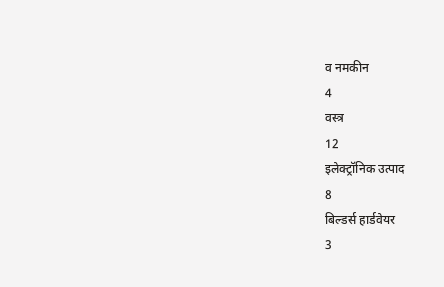व नमकीन
4
वस्त्र
12
इलेक्ट्रॉनिक उत्पाद
8
बिल्डर्स हार्डवेयर
3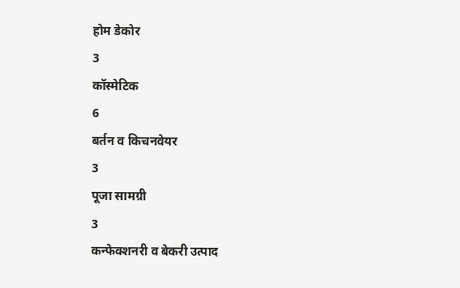होम डेकोर
3
कॉस्मेटिक
6
बर्तन व किचनवेयर
3
पूजा सामग्री
3
कन्फेक्शनरी व बेकरी उत्पाद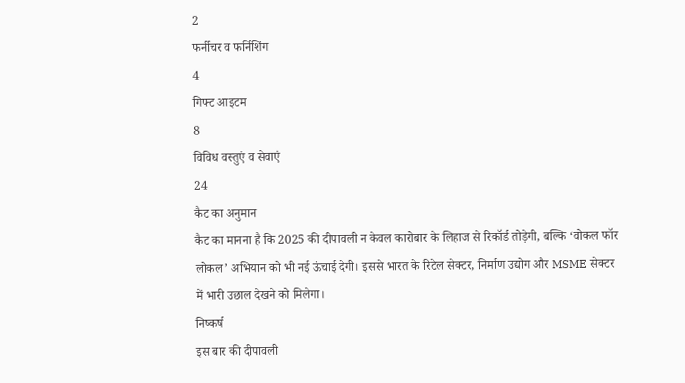2
फर्नीचर व फर्निशिंग
4
गिफ्ट आइटम
8
विविध वस्तुएं व सेवाएं
24
कैट का अनुमान
कैट का मानना है कि 2025 की दीपावली न केवल कारोबार के लिहाज से रिकॉर्ड तोड़ेगी, बल्कि ‘वोकल फॉर लोकल’ अभियान को भी नई ऊंचाई देगी। इससे भारत के रिटेल सेक्टर, निर्माण उद्योग और MSME सेक्टर में भारी उछाल देखने को मिलेगा।
निष्कर्ष
इस बार की दीपावली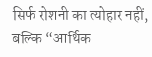सिर्फ रोशनी का त्योहार नहीं, बल्कि “आर्थिक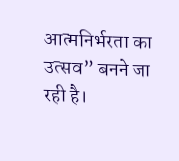आत्मनिर्भरता का उत्सव” बनने जा रही है।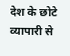देश के छोटे व्यापारी से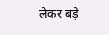लेकर बड़े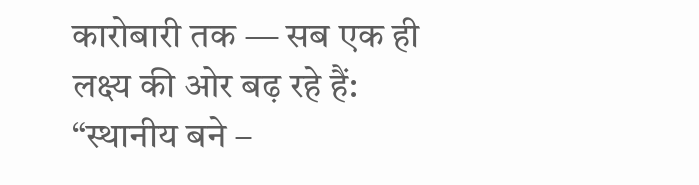कारोबारी तक — सब एक ही लक्ष्य की ओर बढ़ रहे हैं: “स्थानीय बने –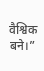वैश्विक बने।”